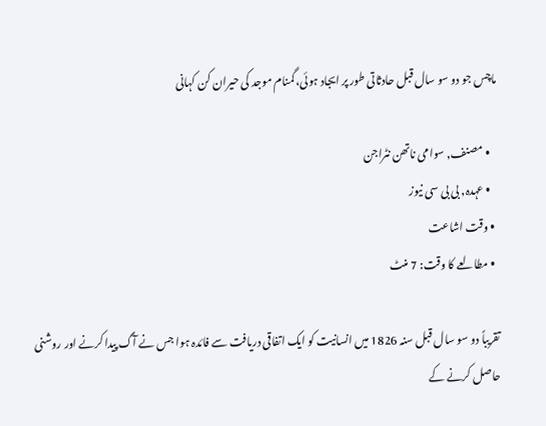ماچس جو دو سو سال قبل حادثاتی طور پر ایجاد ہوئی، گمنام موجد کی حیران کن کہانی

    • مصنف, سوامی ناتھن نٹراجن
    • عہدہ, بی بی سی نیوز
  • وقت اشاعت
  • مطالعے کا وقت: 7 منٹ

تقریباً دو سو سال قبل سنہ 1826 میں انسانیت کو ایک اتفاقی دریافت سے فائدہ ہوا جس نے آگ پیدا کرنے اور روشنی حاصل کرنے کے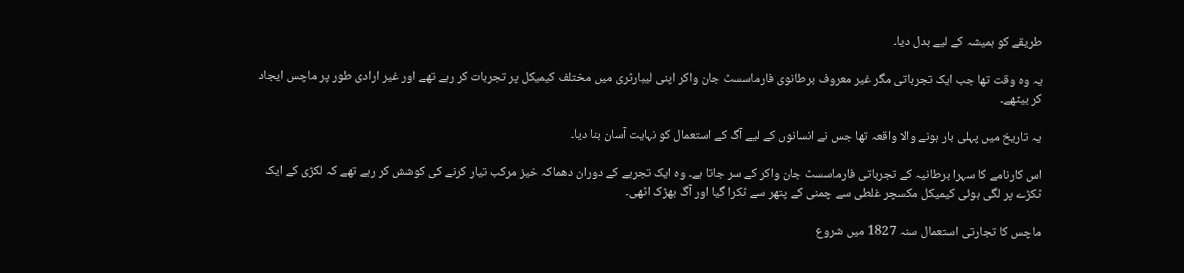طریقے کو ہمیشہ کے لیے بدل دیا۔

یہ وہ وقت تھا جب ایک تجرباتی مگر غیر معروف برطانوی فارماسسٹ جان واکر اپنی لیبارٹری میں مختلف کیمیکل پر تجربات کر رہے تھے اور غیر ارادی طور پر ماچس ایجاد کر بیٹھے۔

یہ تاریخ میں پہلی بار ہونے والا واقعہ تھا جس نے انسانوں کے لیے آگ کے استعمال کو نہایت آسان بنا دیا۔

اس کارنامے کا سہرا برطانیہ کے تجرباتی فارماسسٹ جان واکر کے سر جاتا ہے۔ وہ ایک تجربے کے دوران دھماکہ خیز مرکب تیار کرنے کی کوشش کر رہے تھے کہ لکڑی کے ایک ٹکڑے پر لگی ہوئی کیمیکل مکسچر غلطی سے چمنی کے پتھر سے ٹکرا گیا اور آگ بھڑک اٹھی۔

ماچس کا تجارتی استعمال سنہ 1827 میں شروع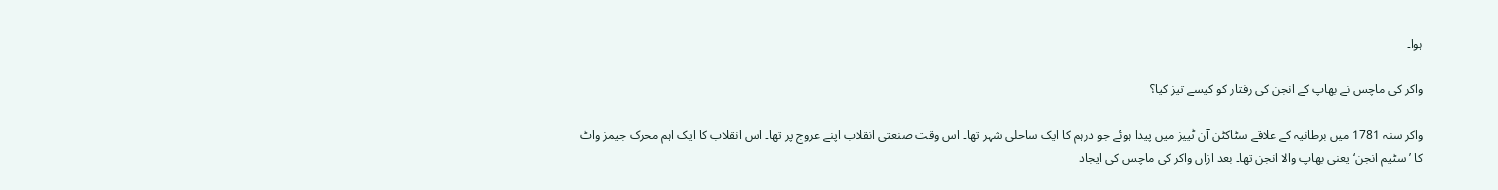ہوا۔

واکر کی ماچس نے بھاپ کے انجن کی رفتار کو کیسے تیز کیا؟

واکر سنہ 1781 میں برطانیہ کے علاقے سٹاکٹن آن ٹییز میں پیدا ہوئے جو درہم کا ایک ساحلی شہر تھا۔ اس وقت صنعتی انقلاب اپنے عروج پر تھا۔ اس انقلاب کا ایک اہم محرک جیمز واٹ کا ’سٹیم انجن‘ یعنی بھاپ والا انجن تھا۔ بعد ازاں واکر کی ماچس کی ایجاد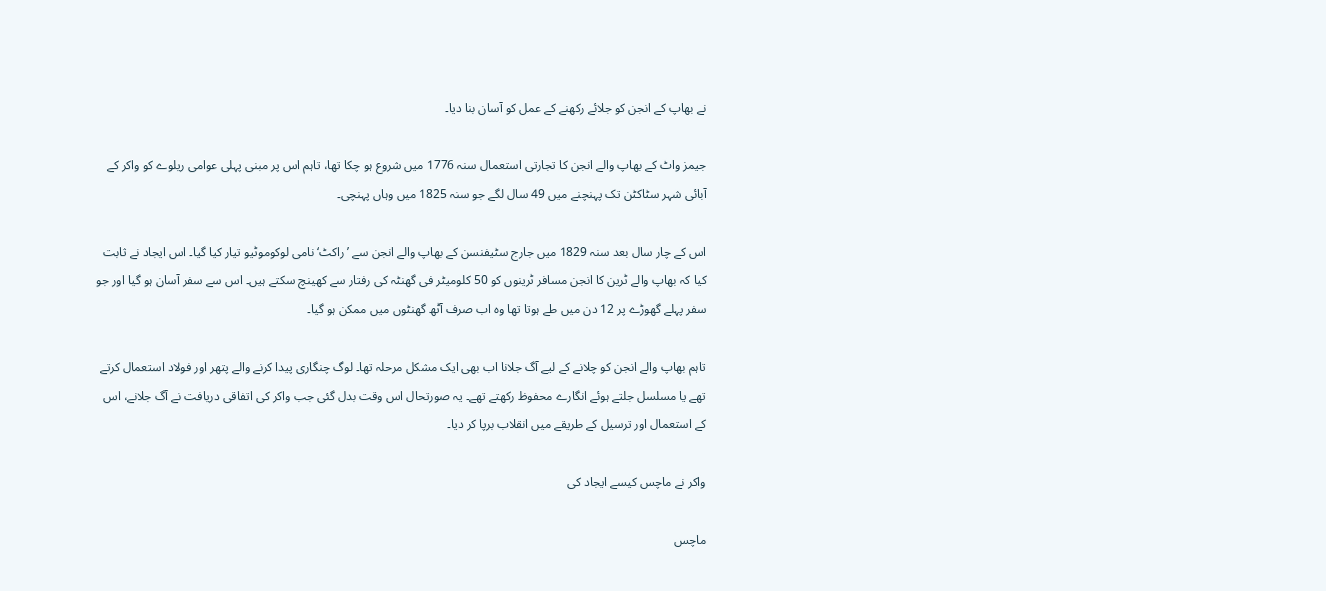نے بھاپ کے انجن کو جلائے رکھنے کے عمل کو آسان بنا دیا۔

جیمز واٹ کے بھاپ والے انجن کا تجارتی استعمال سنہ 1776 میں شروع ہو چکا تھا، تاہم اس پر مبنی پہلی عوامی ریلوے کو واکر کے آبائی شہر سٹاکٹن تک پہنچنے میں 49 سال لگے جو سنہ 1825 میں وہاں پہنچی۔

اس کے چار سال بعد سنہ 1829 میں جارج سٹیفنسن کے بھاپ والے انجن سے ’راکٹ‘ نامی لوکوموٹیو تیار کیا گیا۔ اس ایجاد نے ثابت کیا کہ بھاپ والے ٹرین کا انجن مسافر ٹرینوں کو 50 کلومیٹر فی گھنٹہ کی رفتار سے کھینچ سکتے ہیں۔ اس سے سفر آسان ہو گیا اور جو سفر پہلے گھوڑے پر 12 دن میں طے ہوتا تھا وہ اب صرف آٹھ گھنٹوں میں ممکن ہو گیا۔

تاہم بھاپ والے انجن کو چلانے کے لیے آگ جلانا اب بھی ایک مشکل مرحلہ تھا۔ لوگ چنگاری پیدا کرنے والے پتھر اور فولاد استعمال کرتے تھے یا مسلسل جلتے ہوئے انگارے محفوظ رکھتے تھے۔ یہ صورتحال اس وقت بدل گئی جب واکر کی اتفاقی دریافت نے آگ جلانے، اس کے استعمال اور ترسیل کے طریقے میں انقلاب برپا کر دیا۔

واکر نے ماچس کیسے ایجاد کی

ماچس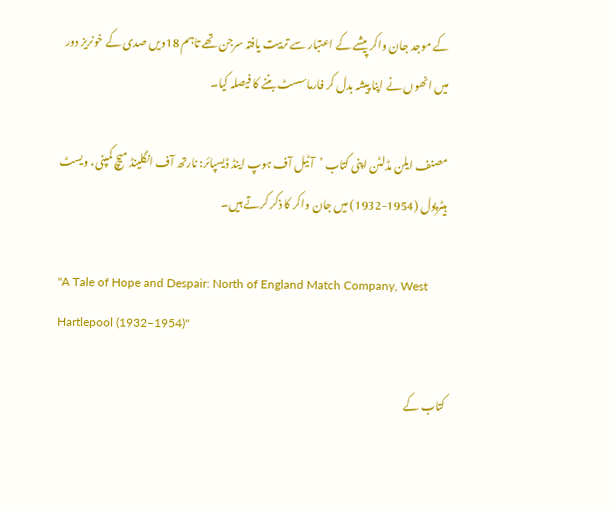کے موجد جان واکر پیشے کے اعتبار سے تربیت یافتہ سرجن تھے تاہم 18ویں صدی کے خونریز دور میں انھوں نے اپنا پیشہ بدل کر فارماسسٹ بننے کا فیصلہ کیا۔

مصنف ایلن مڈلٹن اپنی کتاب ’آ ٹیل آف ہوپ اینڈ ڈیسپائر: نارتھ آف انگلینڈ میچ کمپنی، ویسٹ ہیٹرپول (1954-1932) میں جان واکر کا ذکر کرتے ہیں۔

"A Tale of Hope and Despair: North of England Match Company, West Hartlepool (1932–1954)"

کتاب کے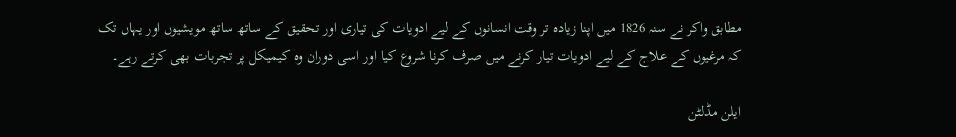مطابق واکر نے سنہ 1826 میں اپنا زیادہ تر وقت انسانوں کے لیے ادویات کی تیاری اور تحقیق کے ساتھ ساتھ مویشیوں اور یہاں تک کہ مرغیوں کے علاج کے لیے ادویات تیار کرنے میں صرف کرنا شروع کیا اور اسی دوران وہ کیمیکل پر تجربات بھی کرتے رہے۔

ایلن مڈلٹن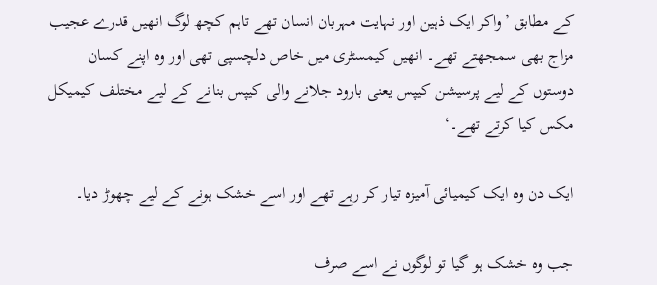کے مطابق ’واکر ایک ذہین اور نہایت مہربان انسان تھے تاہم کچھ لوگ انھیں قدرے عجیب مزاج بھی سمجھتے تھے۔ انھیں کیمسٹری میں خاص دلچسپی تھی اور وہ اپنے کسان دوستوں کے لیے پرسیشن کیپس یعنی بارود جلانے والی کیپس بنانے کے لیے مختلف کیمیکل مکس کیا کرتے تھے۔‘

ایک دن وہ ایک کیمیائی آمیزہ تیار کر رہے تھے اور اسے خشک ہونے کے لیے چھوڑ دیا۔

جب وہ خشک ہو گیا تو لوگوں نے اسے صرف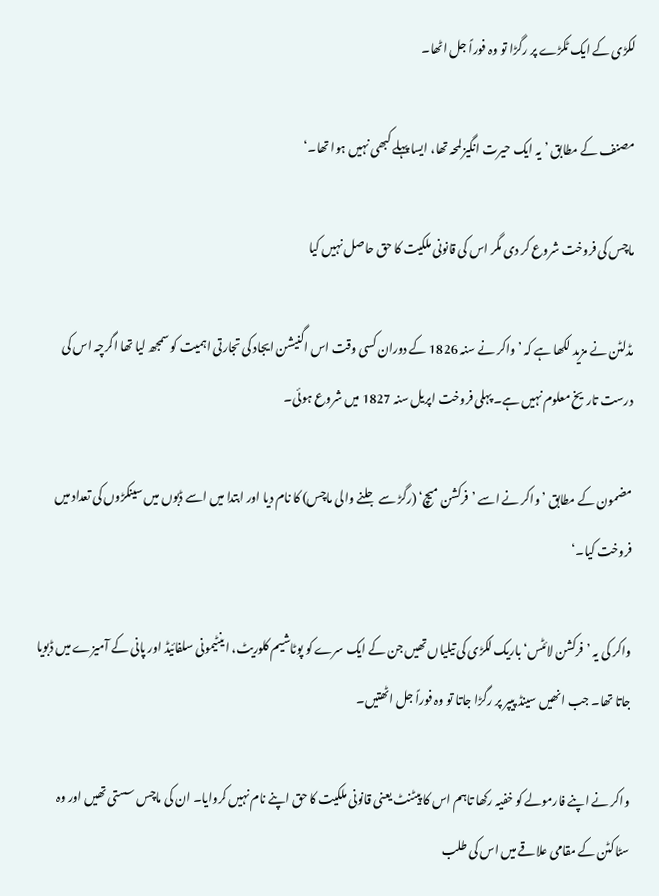لکڑی کے ایک ٹکڑے پر رگڑا تو وہ فوراً جل اٹھا۔

مصنف کے مطابق ’یہ ایک حیرت انگیز لمحہ تھا، ایسا پہلے کبھی نہیں ہوا تھا۔‘

ماچس کی فروخت شروع کر دی مگر اس کی قانونی ملکیت کا حق حاصل نہیں کیا

مڈلٹن نے مزید لکھا ہے کہ ’واکر نے سنہ 1826 کے دوران کسی وقت اس اگنیشن ایجاد کی تجارتی اہمیت کو سمجھ لیا تھا اگرچہ اس کی درست تاریخ معلوم نہیں ہے۔ پہلی فروخت اپریل سنہ 1827 میں شروع ہوئی۔

مضمون کے مطابق ’واکر نے اسے ’فرکشن میچ‘ (رگڑ سے جلنے والی ماچس) کا نام دیا اور ابتدا میں اسے ڈبوں میں سینکڑوں کی تعداد میں فروخت کیا۔‘

واکر کی یہ ’فرکشن لائٹس‘ باریک لکڑی کی تیلیاں تھیں جن کے ایک سرے کو پوٹاشیم کلوریٹ، اینٹیمونی سلفائیڈ اور پانی کے آمیزے میں ڈبویا جاتا تھا۔ جب انھیں سینڈ پیپر پر رگڑا جاتا تو وہ فوراً جل اٹھتیں۔

واکر نے اپنے فارمولے کو خفیہ رکھا تاہم اس کا پیٹنٹ یعنی قانونی ملکیت کا حق اپنے نام نہیں کروایا۔ ان کی ماچس سستی تھیں اور وہ سٹاکٹن کے مقامی علاقے میں اس کی طلب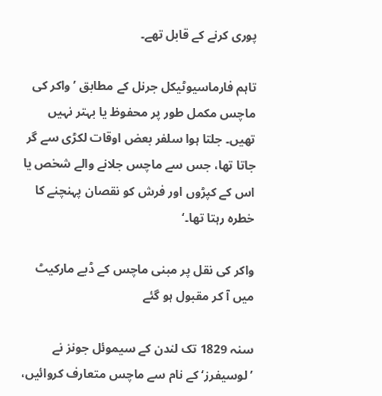پوری کرنے کے قابل تھے۔

تاہم فارماسیوٹیکل جرنل کے مطابق ’واکر کی ماچس مکمل طور پر محفوظ یا بہتر نہیں تھیں۔ جلتا ہوا سلفر بعض اوقات لکڑی سے گر جاتا تھا، جس سے ماچس جلانے والے شخص یا اس کے کپڑوں اور فرش کو نقصان پہنچنے کا خطرہ رہتا تھا۔‘

واکر کی نقل پر مبنی ماچس کے ڈبے مارکیٹ میں آ کر مقبول ہو گئے

سنہ 1829 تک لندن کے سیموئل جونز نے ’لوسیفرز‘ کے نام سے ماچس متعارف کروائیں،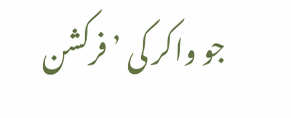جو واکر کی ’فرکشن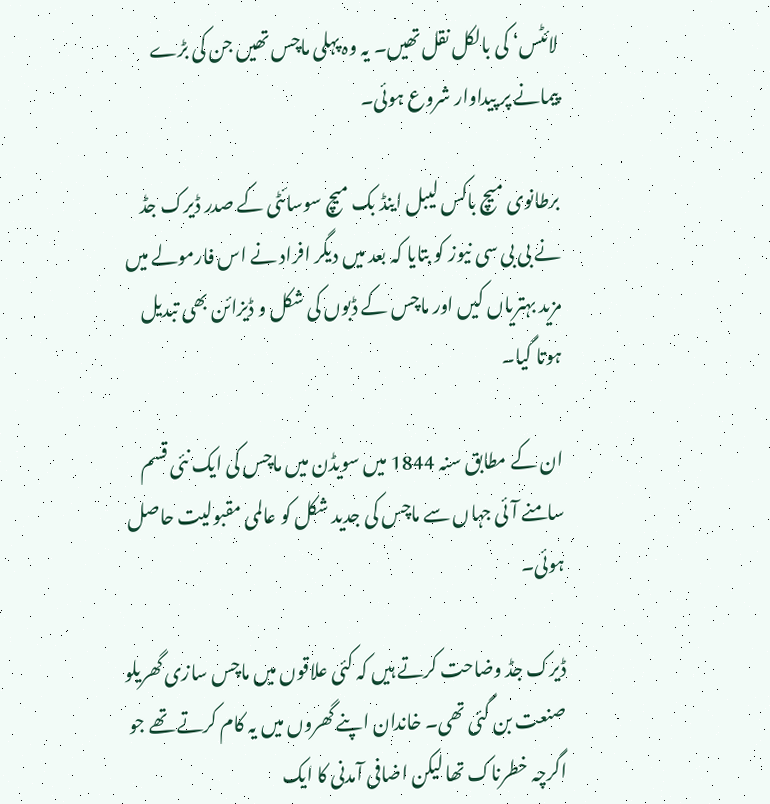لائٹس‘ کی بالکل نقل تھیں۔ یہ وہ پہلی ماچس تھیں جن کی بڑے پیمانے پر پیداوار شروع ہوئی۔

برطانوی میچ باکس لیبل اینڈ بک میچ سوسائٹی کے صدر ڈیرک جڈ نے بی بی سی نیوز کو بتایا کہ بعد میں دیگر افراد نے اس فارمولے میں مزید بہتریاں کیں اور ماچس کے ڈبوں کی شکل و ڈیزائن بھی تبدیل ہوتا گیا۔

ان کے مطابق سنہ 1844 میں سویڈن میں ماچس کی ایک نئی قسم سامنے آئی جہاں سے ماچس کی جدید شکل کو عالمی مقبولیت حاصل ہوئی۔

ڈیرک جڈ وضاحت کرتے ہیں کہ کئی علاقوں میں ماچس سازی گھریلو صنعت بن گئی تھی۔ خاندان اپنے گھروں میں یہ کام کرتے تھے جو اگرچہ خطرناک تھا لیکن اضافی آمدنی کا ایک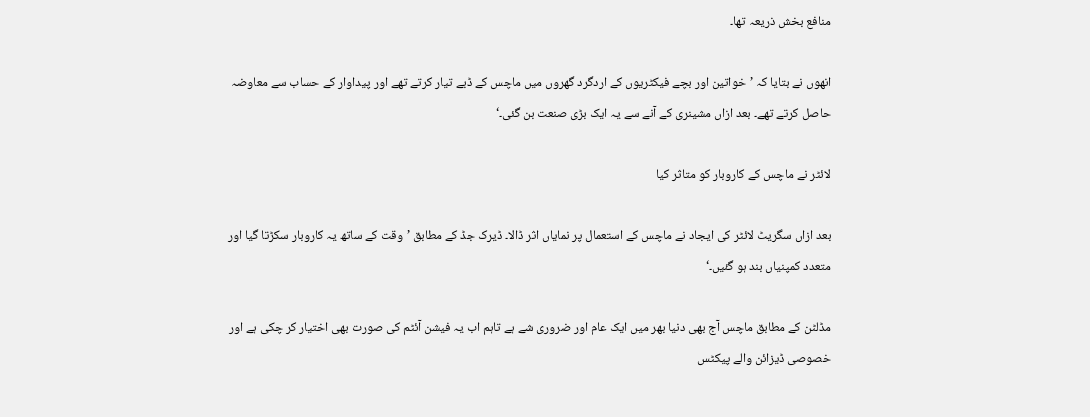منافع بخش ذریعہ تھا۔

انھوں نے بتایا کہ ’خواتین اور بچے فیکٹریوں کے اردگرد گھروں میں ماچس کے ڈبے تیار کرتے تھے اور پیداوار کے حساب سے معاوضہ حاصل کرتے تھے۔ بعد ازاں مشینری کے آنے سے یہ ایک بڑی صنعت بن گئی۔‘

لائٹر نے ماچس کے کاروبار کو متاثر کیا

بعد ازاں سگریٹ لائٹر کی ایجاد نے ماچس کے استعمال پر نمایاں اثر ڈالا۔ ڈیرک جڈ کے مطابق ’وقت کے ساتھ یہ کاروبار سکڑتا گیا اور متعدد کمپنیاں بند ہو گئیں۔‘

مڈلٹن کے مطابق ماچس آج بھی دنیا بھر میں ایک عام اور ضروری شے ہے تاہم اب یہ فیشن آئٹم کی صورت بھی اختیار کر چکی ہے اور خصوصی ڈیزائن والے پیکٹس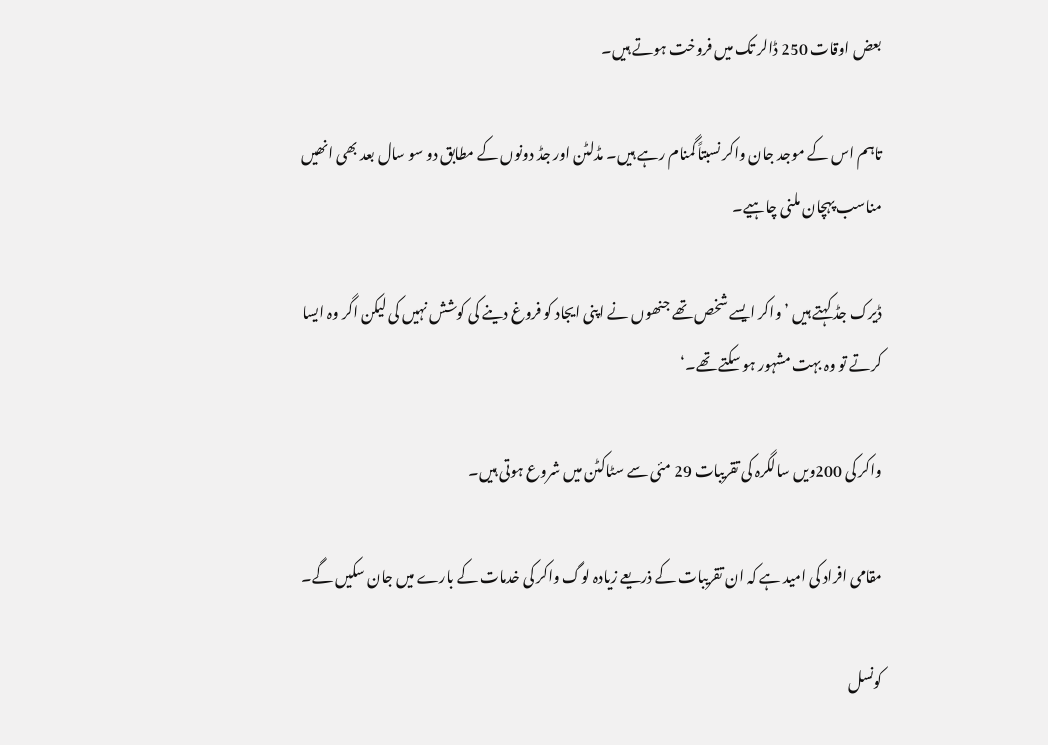بعض اوقات 250 ڈالر تک میں فروخت ہوتے ہیں۔

تاہم اس کے موجد جان واکر نسبتاً گمنام رہے ہیں۔ مڈلٹن اور جڈ دونوں کے مطابق دو سو سال بعد بھی انھیں مناسب پہچان ملنی چاہیے۔

ڈیرک جڈ کہتے ہیں ’واکر ایسے شخص تھے جنھوں نے اپنی ایجاد کو فروغ دینے کی کوشش نہیں کی لیکن اگر وہ ایسا کرتے تو وہ بہت مشہور ہو سکتے تھے۔‘

واکر کی 200ویں سالگرہ کی تقریبات 29 مئی سے سٹاکٹن میں شروع ہوتی ہیں۔

مقامی افراد کی امید ہے کہ ان تقریبات کے ذریعے زیادہ لوگ واکر کی خدمات کے بارے میں جان سکیں گے۔

کونسل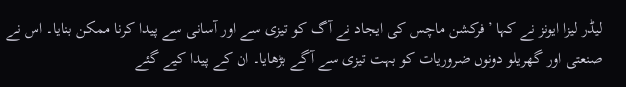لیڈر لیزا ایونز نے کہا ’فرکشن ماچس کی ایجاد نے آگ کو تیزی سے اور آسانی سے پیدا کرنا ممکن بنایا۔ اس نے صنعتی اور گھریلو دونوں ضروریات کو بہت تیزی سے آگے بڑھایا۔ ان کے پیدا کیے گئے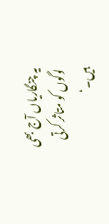یہ چنگاریاں آج بھی لوگوں کو متاثر کرتی ہیں۔‘